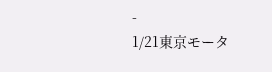-
1/21東京モータ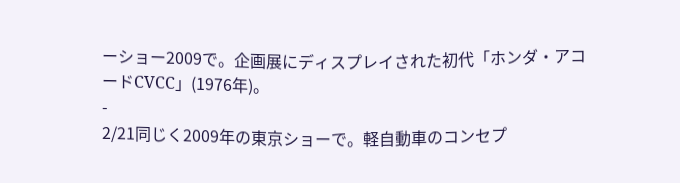ーショー2009で。企画展にディスプレイされた初代「ホンダ・アコードCVCC」(1976年)。
-
2/21同じく2009年の東京ショーで。軽自動車のコンセプ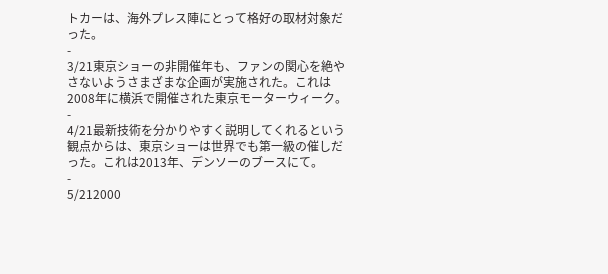トカーは、海外プレス陣にとって格好の取材対象だった。
-
3/21東京ショーの非開催年も、ファンの関心を絶やさないようさまざまな企画が実施された。これは2008年に横浜で開催された東京モーターウィーク。
-
4/21最新技術を分かりやすく説明してくれるという観点からは、東京ショーは世界でも第一級の催しだった。これは2013年、デンソーのブースにて。
-
5/212000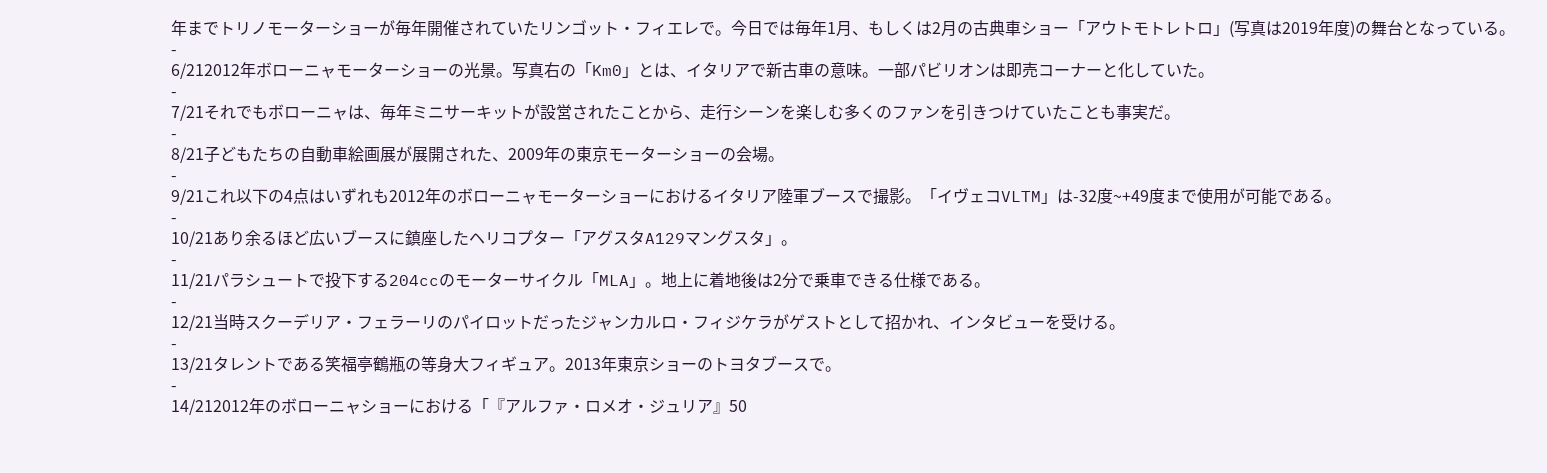年までトリノモーターショーが毎年開催されていたリンゴット・フィエレで。今日では毎年1月、もしくは2月の古典車ショー「アウトモトレトロ」(写真は2019年度)の舞台となっている。
-
6/212012年ボローニャモーターショーの光景。写真右の「Km0」とは、イタリアで新古車の意味。一部パビリオンは即売コーナーと化していた。
-
7/21それでもボローニャは、毎年ミニサーキットが設営されたことから、走行シーンを楽しむ多くのファンを引きつけていたことも事実だ。
-
8/21子どもたちの自動車絵画展が展開された、2009年の東京モーターショーの会場。
-
9/21これ以下の4点はいずれも2012年のボローニャモーターショーにおけるイタリア陸軍ブースで撮影。「イヴェコVLTM」は-32度~+49度まで使用が可能である。
-
10/21あり余るほど広いブースに鎮座したヘリコプター「アグスタA129マングスタ」。
-
11/21パラシュートで投下する204ccのモーターサイクル「MLA」。地上に着地後は2分で乗車できる仕様である。
-
12/21当時スクーデリア・フェラーリのパイロットだったジャンカルロ・フィジケラがゲストとして招かれ、インタビューを受ける。
-
13/21タレントである笑福亭鶴瓶の等身大フィギュア。2013年東京ショーのトヨタブースで。
-
14/212012年のボローニャショーにおける「『アルファ・ロメオ・ジュリア』50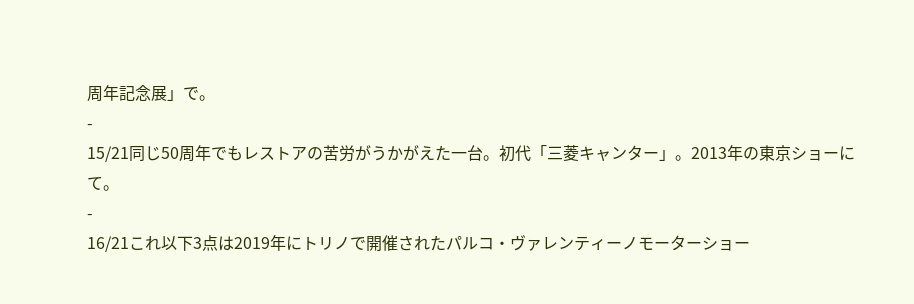周年記念展」で。
-
15/21同じ50周年でもレストアの苦労がうかがえた一台。初代「三菱キャンター」。2013年の東京ショーにて。
-
16/21これ以下3点は2019年にトリノで開催されたパルコ・ヴァレンティーノモーターショー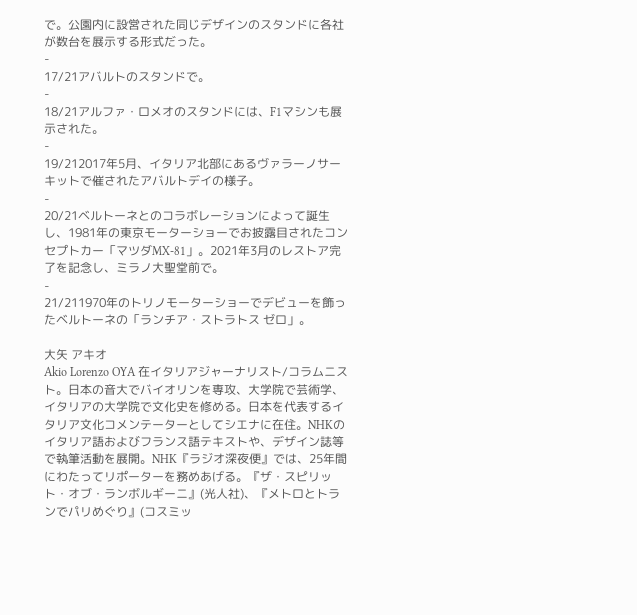で。公園内に設営された同じデザインのスタンドに各社が数台を展示する形式だった。
-
17/21アバルトのスタンドで。
-
18/21アルファ・ロメオのスタンドには、F1マシンも展示された。
-
19/212017年5月、イタリア北部にあるヴァラーノサーキットで催されたアバルトデイの様子。
-
20/21ベルトーネとのコラボレーションによって誕生し、1981年の東京モーターショーでお披露目されたコンセプトカー「マツダMX-81」。2021年3月のレストア完了を記念し、ミラノ大聖堂前で。
-
21/211970年のトリノモーターショーでデビューを飾ったベルトーネの「ランチア・ストラトス ゼロ」。

大矢 アキオ
Akio Lorenzo OYA 在イタリアジャーナリスト/コラムニスト。日本の音大でバイオリンを専攻、大学院で芸術学、イタリアの大学院で文化史を修める。日本を代表するイタリア文化コメンテーターとしてシエナに在住。NHKのイタリア語およびフランス語テキストや、デザイン誌等で執筆活動を展開。NHK『ラジオ深夜便』では、25年間にわたってリポーターを務めあげる。『ザ・スピリット・オブ・ランボルギーニ』(光人社)、『メトロとトランでパリめぐり』(コスミッ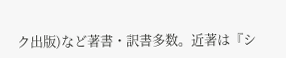ク出版)など著書・訳書多数。近著は『シ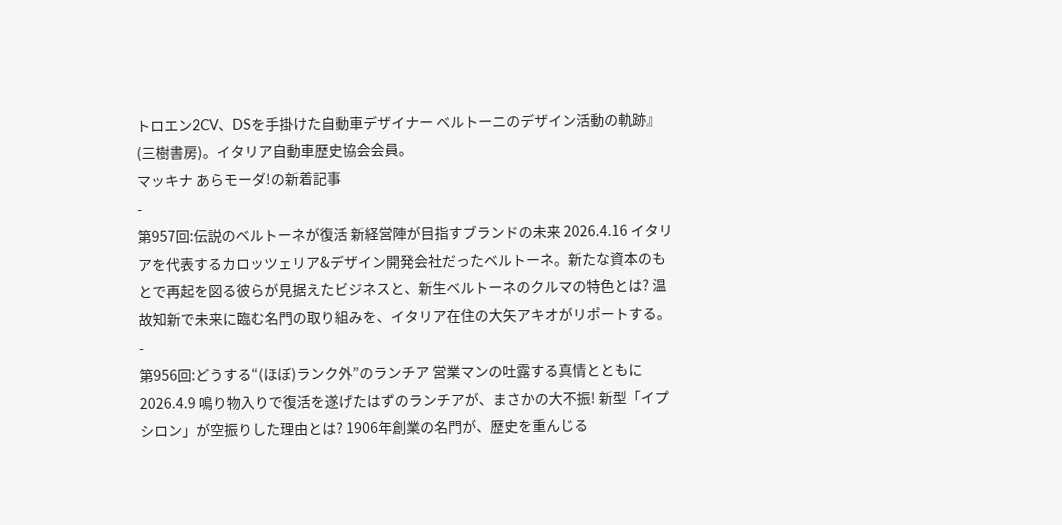トロエン2CV、DSを手掛けた自動車デザイナー ベルトーニのデザイン活動の軌跡』(三樹書房)。イタリア自動車歴史協会会員。
マッキナ あらモーダ!の新着記事
-
第957回:伝説のベルトーネが復活 新経営陣が目指すブランドの未来 2026.4.16 イタリアを代表するカロッツェリア&デザイン開発会社だったベルトーネ。新たな資本のもとで再起を図る彼らが見据えたビジネスと、新生ベルトーネのクルマの特色とは? 温故知新で未来に臨む名門の取り組みを、イタリア在住の大矢アキオがリポートする。
-
第956回:どうする“(ほぼ)ランク外”のランチア 営業マンの吐露する真情とともに 2026.4.9 鳴り物入りで復活を遂げたはずのランチアが、まさかの大不振! 新型「イプシロン」が空振りした理由とは? 1906年創業の名門が、歴史を重んじる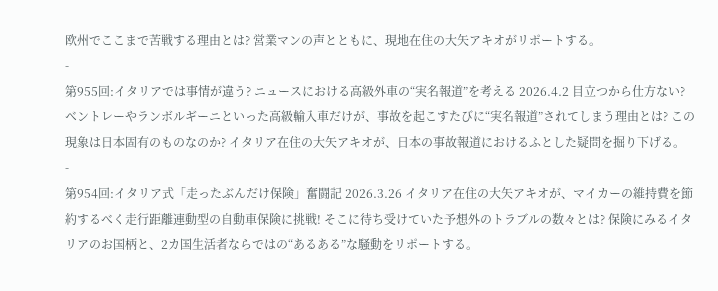欧州でここまで苦戦する理由とは? 営業マンの声とともに、現地在住の大矢アキオがリポートする。
-
第955回:イタリアでは事情が違う? ニュースにおける高級外車の“実名報道”を考える 2026.4.2 目立つから仕方ない? ベントレーやランボルギーニといった高級輸入車だけが、事故を起こすたびに“実名報道”されてしまう理由とは? この現象は日本固有のものなのか? イタリア在住の大矢アキオが、日本の事故報道におけるふとした疑問を掘り下げる。
-
第954回:イタリア式「走ったぶんだけ保険」奮闘記 2026.3.26 イタリア在住の大矢アキオが、マイカーの維持費を節約するべく走行距離連動型の自動車保険に挑戦! そこに待ち受けていた予想外のトラブルの数々とは? 保険にみるイタリアのお国柄と、2カ国生活者ならではの“あるある”な騒動をリポートする。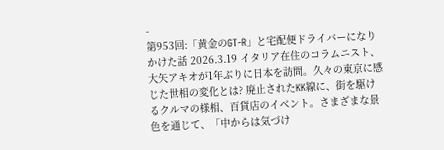-
第953回:「黄金のGT-R」と宅配便ドライバーになりかけた話 2026.3.19 イタリア在住のコラムニスト、大矢アキオが1年ぶりに日本を訪問。久々の東京に感じた世相の変化とは? 廃止されたKK線に、街を駆けるクルマの様相、百貨店のイベント。さまざまな景色を通じて、「中からは気づけ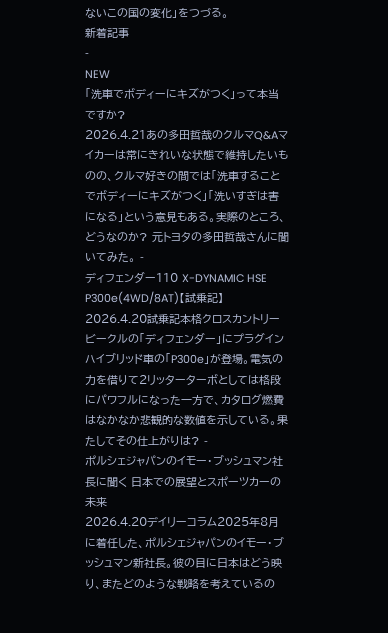ないこの国の変化」をつづる。
新着記事
-
NEW
「洗車でボディーにキズがつく」って本当ですか?
2026.4.21あの多田哲哉のクルマQ&Aマイカーは常にきれいな状態で維持したいものの、クルマ好きの間では「洗車することでボディーにキズがつく」「洗いすぎは害になる」という意見もある。実際のところ、どうなのか? 元トヨタの多田哲哉さんに聞いてみた。 -
ディフェンダー110 X-DYNAMIC HSE P300e(4WD/8AT)【試乗記】
2026.4.20試乗記本格クロスカントリービークルの「ディフェンダー」にプラグインハイブリッド車の「P300e」が登場。電気の力を借りて2リッターターボとしては格段にパワフルになった一方で、カタログ燃費はなかなか悲観的な数値を示している。果たしてその仕上がりは? -
ポルシェジャパンのイモー・ブッシュマン社長に聞く 日本での展望とスポーツカーの未来
2026.4.20デイリーコラム2025年8月に着任した、ポルシェジャパンのイモー・ブッシュマン新社長。彼の目に日本はどう映り、またどのような戦略を考えているの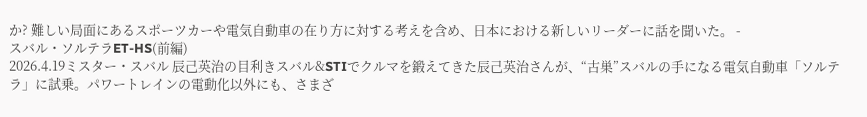か? 難しい局面にあるスポーツカーや電気自動車の在り方に対する考えを含め、日本における新しいリーダーに話を聞いた。 -
スバル・ソルテラET-HS(前編)
2026.4.19ミスター・スバル 辰己英治の目利きスバル&STIでクルマを鍛えてきた辰己英治さんが、“古巣”スバルの手になる電気自動車「ソルテラ」に試乗。パワートレインの電動化以外にも、さまざ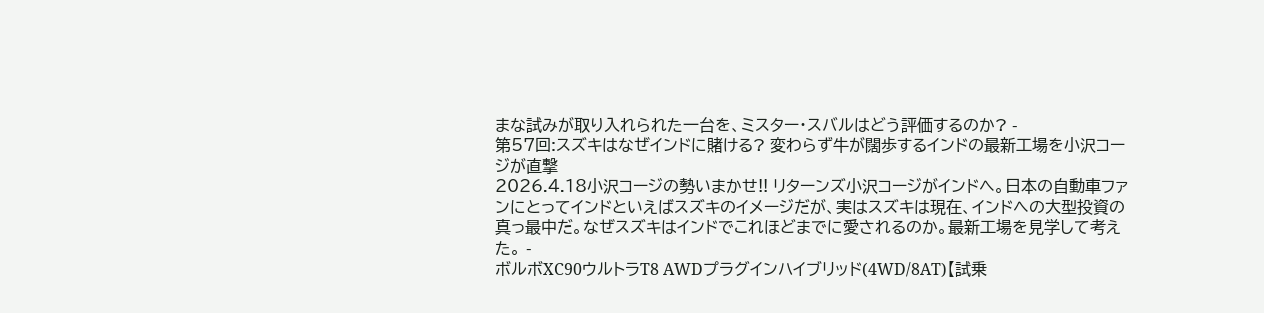まな試みが取り入れられた一台を、ミスター・スバルはどう評価するのか? -
第57回:スズキはなぜインドに賭ける? 変わらず牛が闊歩するインドの最新工場を小沢コージが直撃
2026.4.18小沢コージの勢いまかせ!! リターンズ小沢コージがインドへ。日本の自動車ファンにとってインドといえばスズキのイメージだが、実はスズキは現在、インドへの大型投資の真っ最中だ。なぜスズキはインドでこれほどまでに愛されるのか。最新工場を見学して考えた。 -
ボルボXC90ウルトラT8 AWDプラグインハイブリッド(4WD/8AT)【試乗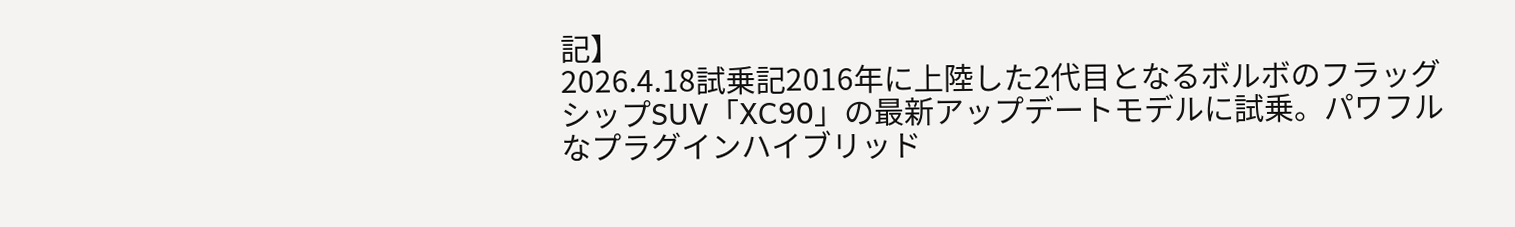記】
2026.4.18試乗記2016年に上陸した2代目となるボルボのフラッグシップSUV「XC90」の最新アップデートモデルに試乗。パワフルなプラグインハイブリッド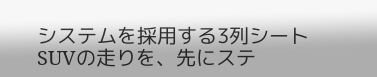システムを採用する3列シートSUVの走りを、先にステ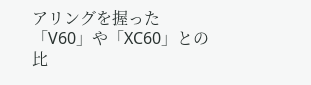アリングを握った「V60」や「XC60」との比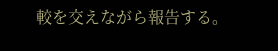較を交えながら報告する。